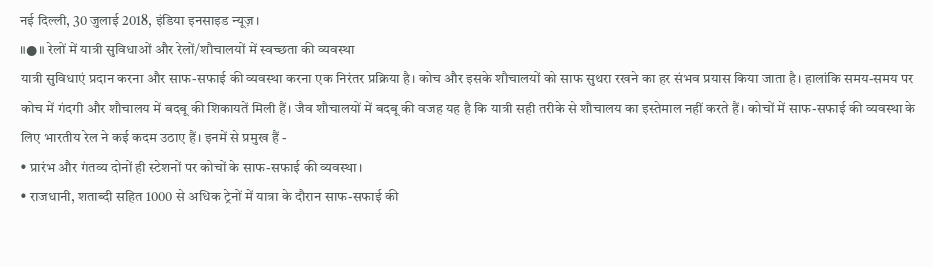नई दिल्ली, 30 जुलाई 2018, इंडिया इनसाइड न्यूज़।
॥●॥ रेलों में यात्री सुविधाओं और रेलों/शौचालयों में स्वच्छता की व्यवस्था
यात्री सुविधाएं प्रदान करना और साफ-सफाई की व्यवस्था करना एक निरंतर प्रक्रिया है। कोच और इसके शौचालयों को साफ सुथरा रखने का हर संभव प्रयास किया जाता है। हालांकि समय-समय पर कोच में गंदगी और शौचालय में बदबू की शिकायतें मिली हैं। जैव शौचालयों में बदबू की वजह यह है कि यात्री सही तरीके से शौचालय का इस्तेमाल नहीं करते हैं। कोचों में साफ-सफाई की व्यवस्था के लिए भारतीय रेल ने कई कदम उठाए हैं। इनमें से प्रमुख हैं -
• प्रारंभ और गंतव्य दोनों ही स्टेशनों पर कोचों के साफ-सफाई की व्यवस्था।
• राजधानी, शताब्दी सहित 1000 से अधिक ट्रेनों में यात्रा के दौरान साफ-सफाई की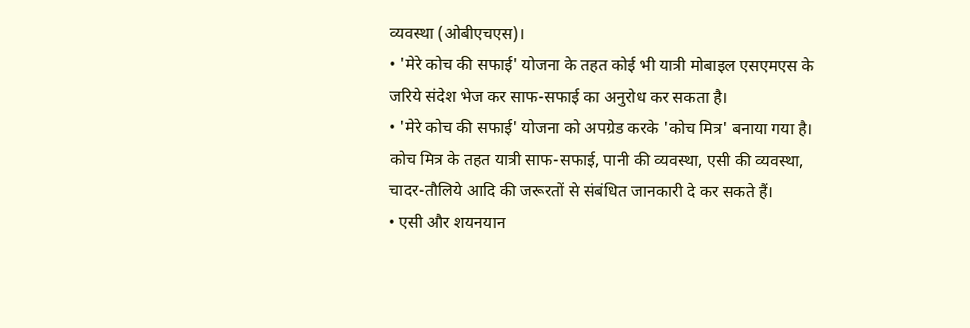व्यवस्था (ओबीएचएस)।
• 'मेरे कोच की सफाई' योजना के तहत कोई भी यात्री मोबाइल एसएमएस के जरिये संदेश भेज कर साफ-सफाई का अनुरोध कर सकता है।
• 'मेरे कोच की सफाई' योजना को अपग्रेड करके 'कोच मित्र' बनाया गया है। कोच मित्र के तहत यात्री साफ-सफाई, पानी की व्यवस्था, एसी की व्यवस्था, चादर-तौलिये आदि की जरूरतों से संबंधित जानकारी दे कर सकते हैं।
• एसी और शयनयान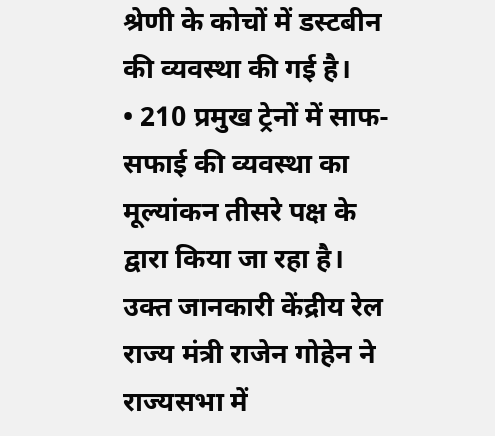श्रेणी के कोचों में डस्टबीन की व्यवस्था की गई है।
• 210 प्रमुख ट्रेनों में साफ-सफाई की व्यवस्था का मूल्यांकन तीसरे पक्ष के द्वारा किया जा रहा है।
उक्त जानकारी केंद्रीय रेल राज्य मंत्री राजेन गोहेन ने राज्यसभा में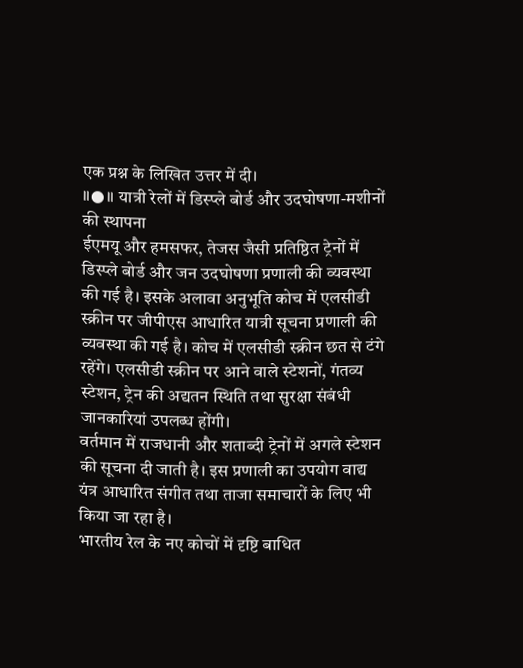एक प्रश्न के लिखित उत्तर में दी।
॥●॥ यात्री रेलों में डिस्प्ले बोर्ड और उदघोषणा-मशीनों की स्थापना
ईएमयू और हमसफर, तेजस जैसी प्रतिष्ठित ट्रेनों में डिस्प्ले बोर्ड और जन उदघोषणा प्रणाली की व्यवस्था की गई है। इसके अलावा अनुभूति कोच में एलसीडी स्क्रीन पर जीपीएस आधारित यात्री सूचना प्रणाली की व्यवस्था की गई है। कोच में एलसीडी स्क्रीन छत से टंगे रहेंगे। एलसीडी स्क्रीन पर आने वाले स्टेशनों, गंतव्य स्टेशन, ट्रेन की अद्यतन स्थिति तथा सुरक्षा संबंधी जानकारियां उपलब्ध होंगी।
वर्तमान में राजधानी और शताब्दी ट्रेनों में अगले स्टेशन की सूचना दी जाती है। इस प्रणाली का उपयोग वाद्य यंत्र आधारित संगीत तथा ताजा समाचारों के लिए भी किया जा रहा है।
भारतीय रेल के नए कोचों में दृष्टि बाधित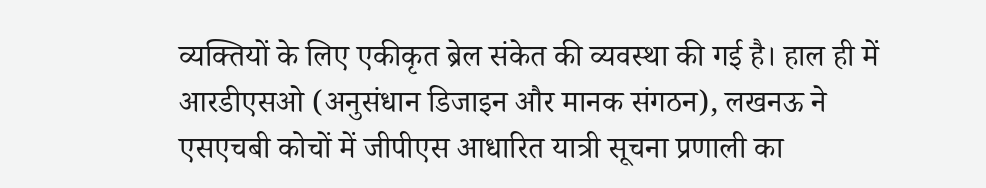व्यक्तियों के लिए एकीकृत ब्रेल संकेत की व्यवस्था की गई है। हाल ही में आरडीएसओ (अनुसंधान डिजाइन और मानक संगठन), लखनऊ ने एसएचबी कोचों में जीपीएस आधारित यात्री सूचना प्रणाली का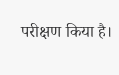परीक्षण किया है।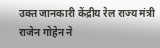उक्त जानकारी केंद्रीय रेल राज्य मंत्री राजेन गोहेन ने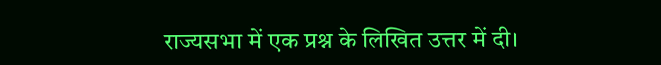राज्यसभा में एक प्रश्न के लिखित उत्तर में दी।